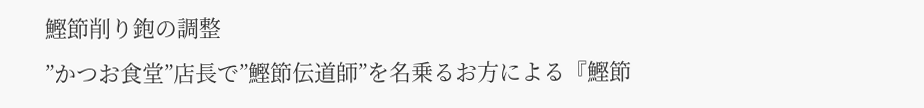鰹節削り鉋の調整
”かつお食堂”店長で”鰹節伝道師”を名乗るお方による『鰹節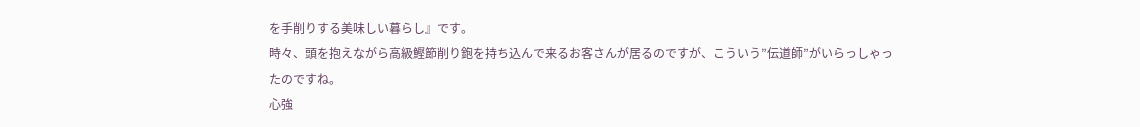を手削りする美味しい暮らし』です。
時々、頭を抱えながら高級鰹節削り鉋を持ち込んで来るお客さんが居るのですが、こういう”伝道師”がいらっしゃったのですね。
心強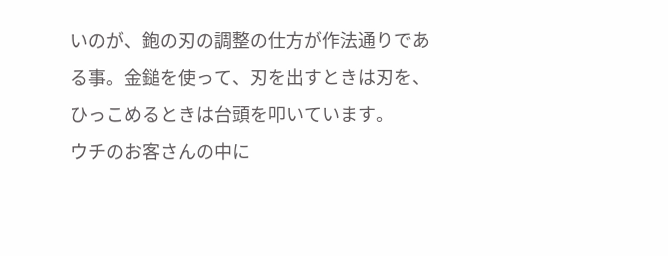いのが、鉋の刃の調整の仕方が作法通りである事。金鎚を使って、刃を出すときは刃を、ひっこめるときは台頭を叩いています。
ウチのお客さんの中に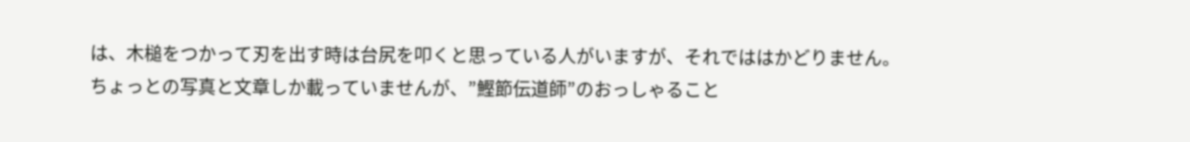は、木槌をつかって刃を出す時は台尻を叩くと思っている人がいますが、それでははかどりません。
ちょっとの写真と文章しか載っていませんが、”鰹節伝道師”のおっしゃること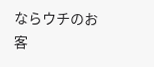ならウチのお客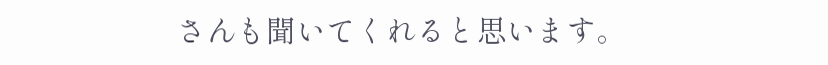さんも聞いてくれると思います。